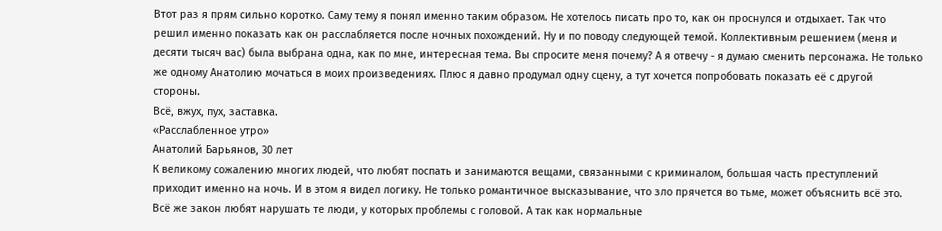Втот раз я прям сильно коротко. Саму тему я понял именно таким образом. Не хотелось писать про то, как он проснулся и отдыхает. Так что решил именно показать как он расслабляется после ночных похождений. Ну и по поводу следующей темой. Коллективным решением (меня и десяти тысяч вас) была выбрана одна, как по мне, интересная тема. Вы спросите меня почему? А я отвечу - я думаю сменить персонажа. Не только же одному Анатолию мочаться в моих произведениях. Плюс я давно продумал одну сцену, а тут хочется попробовать показать её с другой стороны.
Всё, вжух, пух, заставка.
«Расслабленное утро»
Анатолий Барьянов, 30 лет
К великому сожалению многих людей, что любят поспать и занимаются вещами, связанными с криминалом, большая часть преступлений приходит именно на ночь. И в этом я видел логику. Не только романтичное высказывание, что зло прячется во тьме, может объяснить всё это. Всё же закон любят нарушать те люди, у которых проблемы с головой. А так как нормальные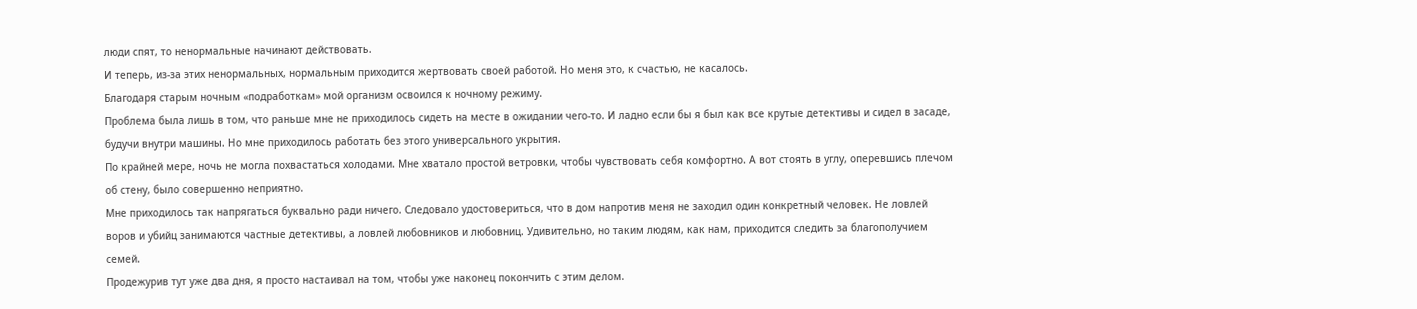люди спят, то ненормальные начинают действовать.
И теперь, из-за этих ненормальных, нормальным приходится жертвовать своей работой. Но меня это, к счастью, не касалось.
Благодаря старым ночным «подработкам» мой организм освоился к ночному режиму.
Проблема была лишь в том, что раньше мне не приходилось сидеть на месте в ожидании чего-то. И ладно если бы я был как все крутые детективы и сидел в засаде, будучи внутри машины. Но мне приходилось работать без этого универсального укрытия.
По крайней мере, ночь не могла похвастаться холодами. Мне хватало простой ветровки, чтобы чувствовать себя комфортно. А вот стоять в углу, оперевшись плечом об стену, было совершенно неприятно.
Мне приходилось так напрягаться буквально ради ничего. Следовало удостовериться, что в дом напротив меня не заходил один конкретный человек. Не ловлей воров и убийц занимаются частные детективы, а ловлей любовников и любовниц. Удивительно, но таким людям, как нам, приходится следить за благополучием семей.
Продежурив тут уже два дня, я просто настаивал на том, чтобы уже наконец покончить с этим делом.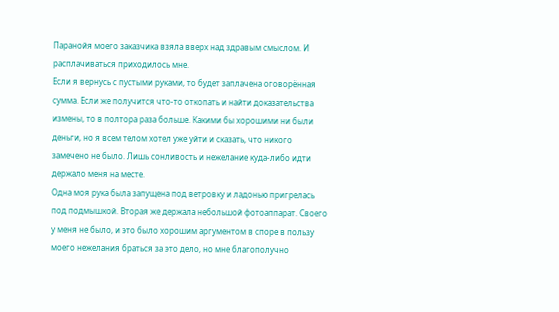Паранойя моего заказчика взяла вверх над здравым смыслом. И расплачиваться приходилось мне.
Если я вернусь с пустыми руками, то будет заплачена оговорённая сумма. Если же получится что-то откопать и найти доказательства измены, то в полтора раза больше. Какими бы хорошими ни были деньги, но я всем телом хотел уже уйти и сказать, что никого замечено не было. Лишь сонливость и нежелание куда-либо идти держало меня на месте.
Одна моя рука была запущена под ветровку и ладонью пригрелась под подмышкой. Вторая же держала небольшой фотоаппарат. Своего у меня не было, и это было хорошим аргументом в споре в пользу моего нежелания браться за это дело, но мне благополучно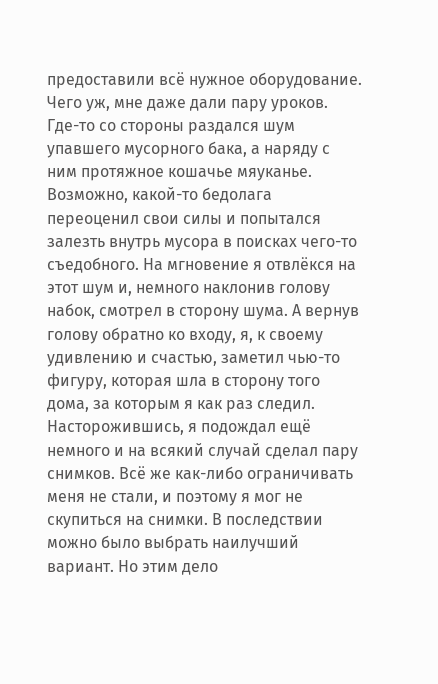предоставили всё нужное оборудование. Чего уж, мне даже дали пару уроков.
Где-то со стороны раздался шум упавшего мусорного бака, а наряду с ним протяжное кошачье мяуканье. Возможно, какой-то бедолага переоценил свои силы и попытался залезть внутрь мусора в поисках чего-то съедобного. На мгновение я отвлёкся на этот шум и, немного наклонив голову набок, смотрел в сторону шума. А вернув голову обратно ко входу, я, к своему удивлению и счастью, заметил чью-то фигуру, которая шла в сторону того дома, за которым я как раз следил.
Насторожившись, я подождал ещё немного и на всякий случай сделал пару снимков. Всё же как-либо ограничивать меня не стали, и поэтому я мог не скупиться на снимки. В последствии можно было выбрать наилучший вариант. Но этим дело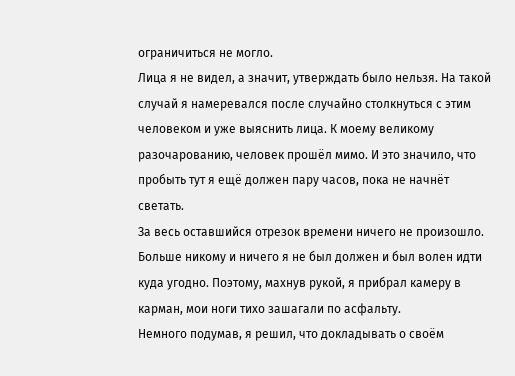ограничиться не могло.
Лица я не видел, а значит, утверждать было нельзя. На такой случай я намеревался после случайно столкнуться с этим человеком и уже выяснить лица. К моему великому разочарованию, человек прошёл мимо. И это значило, что пробыть тут я ещё должен пару часов, пока не начнёт светать.
За весь оставшийся отрезок времени ничего не произошло. Больше никому и ничего я не был должен и был волен идти куда угодно. Поэтому, махнув рукой, я прибрал камеру в карман, мои ноги тихо зашагали по асфальту.
Немного подумав, я решил, что докладывать о своём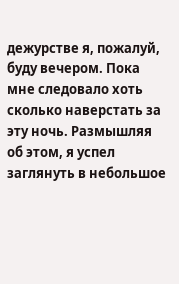дежурстве я, пожалуй, буду вечером. Пока мне следовало хоть сколько наверстать за эту ночь. Размышляя об этом, я успел заглянуть в небольшое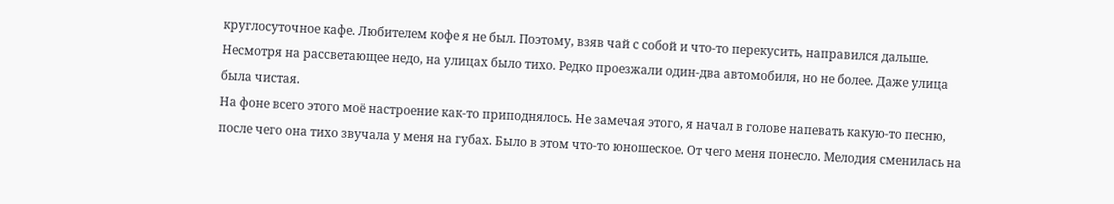круглосуточное кафе. Любителем кофе я не был. Поэтому, взяв чай с собой и что-то перекусить, направился дальше.
Несмотря на рассветающее недо, на улицах было тихо. Редко проезжали один-два автомобиля, но не более. Даже улица была чистая.
На фоне всего этого моё настроение как-то приподнялось. Не замечая этого, я начал в голове напевать какую-то песню, после чего она тихо звучала у меня на губах. Было в этом что-то юношеское. От чего меня понесло. Мелодия сменилась на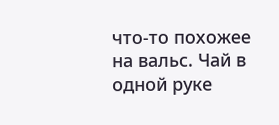что-то похожее на вальс. Чай в одной руке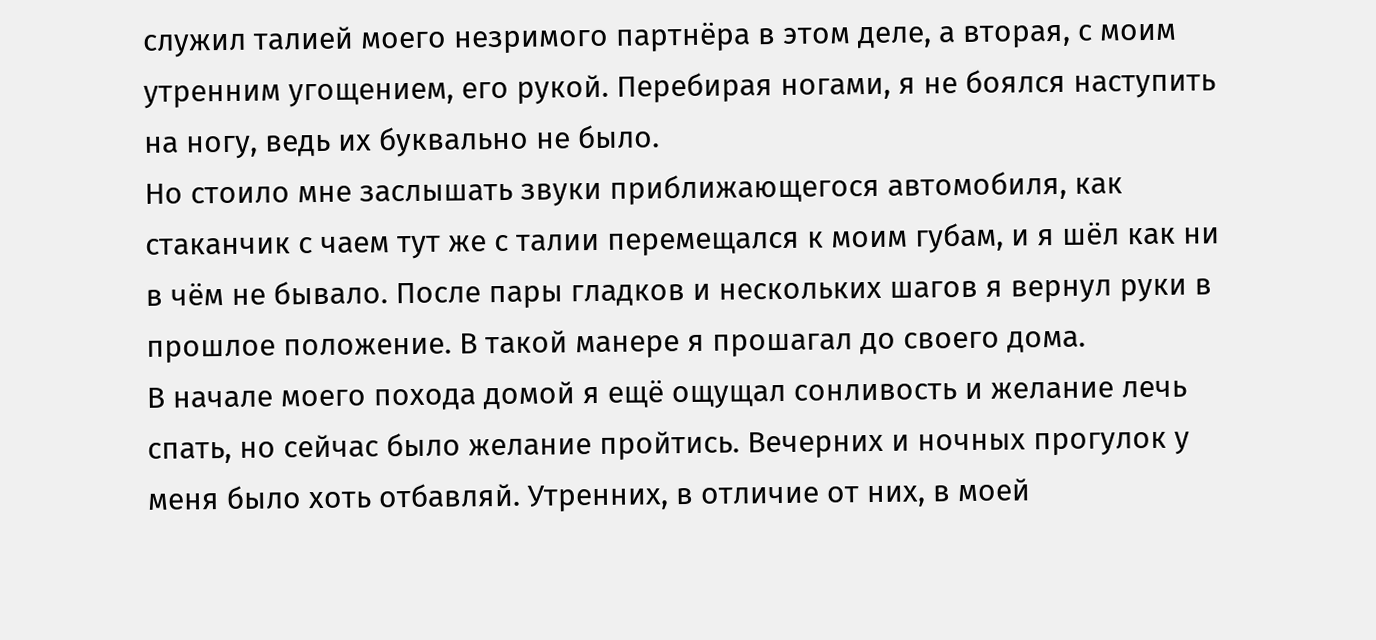служил талией моего незримого партнёра в этом деле, а вторая, с моим утренним угощением, его рукой. Перебирая ногами, я не боялся наступить на ногу, ведь их буквально не было.
Но стоило мне заслышать звуки приближающегося автомобиля, как стаканчик с чаем тут же с талии перемещался к моим губам, и я шёл как ни в чём не бывало. После пары гладков и нескольких шагов я вернул руки в прошлое положение. В такой манере я прошагал до своего дома.
В начале моего похода домой я ещё ощущал сонливость и желание лечь спать, но сейчас было желание пройтись. Вечерних и ночных прогулок у меня было хоть отбавляй. Утренних, в отличие от них, в моей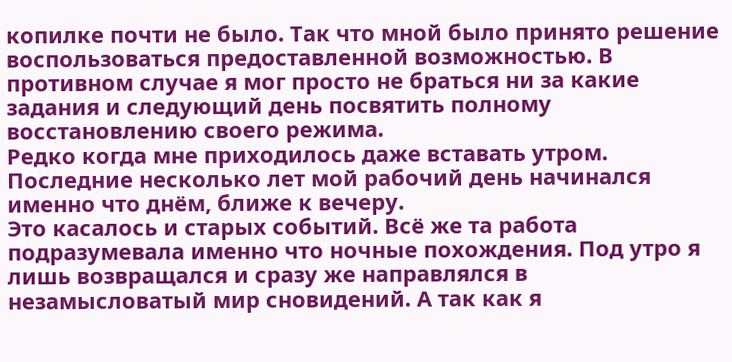копилке почти не было. Так что мной было принято решение воспользоваться предоставленной возможностью. В противном случае я мог просто не браться ни за какие задания и следующий день посвятить полному восстановлению своего режима.
Редко когда мне приходилось даже вставать утром. Последние несколько лет мой рабочий день начинался именно что днём, ближе к вечеру.
Это касалось и старых событий. Всё же та работа подразумевала именно что ночные похождения. Под утро я лишь возвращался и сразу же направлялся в незамысловатый мир сновидений. А так как я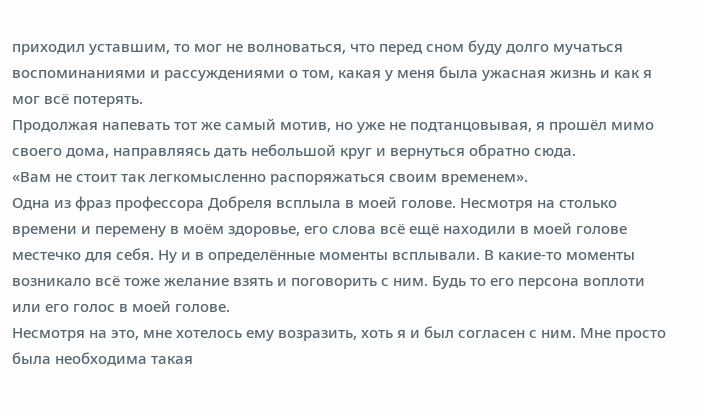приходил уставшим, то мог не волноваться, что перед сном буду долго мучаться воспоминаниями и рассуждениями о том, какая у меня была ужасная жизнь и как я мог всё потерять.
Продолжая напевать тот же самый мотив, но уже не подтанцовывая, я прошёл мимо своего дома, направляясь дать небольшой круг и вернуться обратно сюда.
«Вам не стоит так легкомысленно распоряжаться своим временем».
Одна из фраз профессора Добреля всплыла в моей голове. Несмотря на столько времени и перемену в моём здоровье, его слова всё ещё находили в моей голове местечко для себя. Ну и в определённые моменты всплывали. В какие-то моменты возникало всё тоже желание взять и поговорить с ним. Будь то его персона воплоти или его голос в моей голове.
Несмотря на это, мне хотелось ему возразить, хоть я и был согласен с ним. Мне просто была необходима такая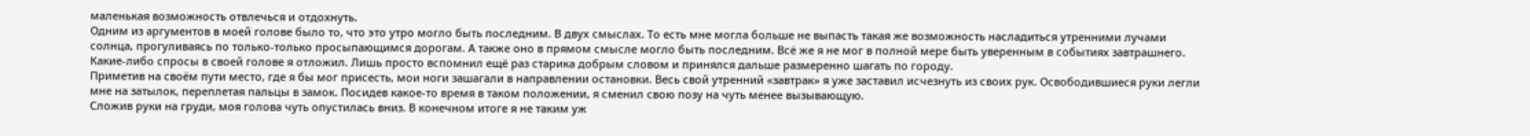маленькая возможность отвлечься и отдохнуть.
Одним из аргументов в моей голове было то, что это утро могло быть последним. В двух смыслах. То есть мне могла больше не выпасть такая же возможность насладиться утренними лучами солнца, прогуливаясь по только-только просыпающимся дорогам. А также оно в прямом смысле могло быть последним. Всё же я не мог в полной мере быть уверенным в событиях завтрашнего.
Какие-либо спросы в своей голове я отложил. Лишь просто вспомнил ещё раз старика добрым словом и принялся дальше размеренно шагать по городу.
Приметив на своём пути место, где я бы мог присесть, мои ноги зашагали в направлении остановки. Весь свой утренний «завтрак» я уже заставил исчезнуть из своих рук. Освободившиеся руки легли мне на затылок, переплетая пальцы в замок. Посидев какое-то время в таком положении, я сменил свою позу на чуть менее вызывающую.
Сложив руки на груди, моя голова чуть опустилась вниз. В конечном итоге я не таким уж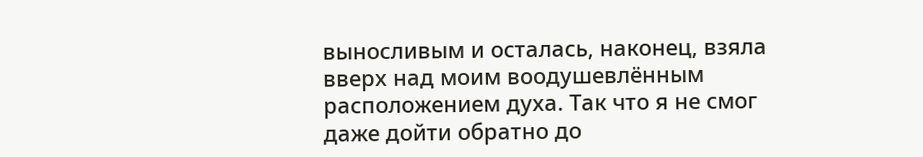выносливым и осталась, наконец, взяла вверх над моим воодушевлённым расположением духа. Так что я не смог даже дойти обратно до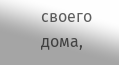своего дома,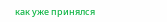как уже принялся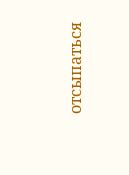отсыпаться